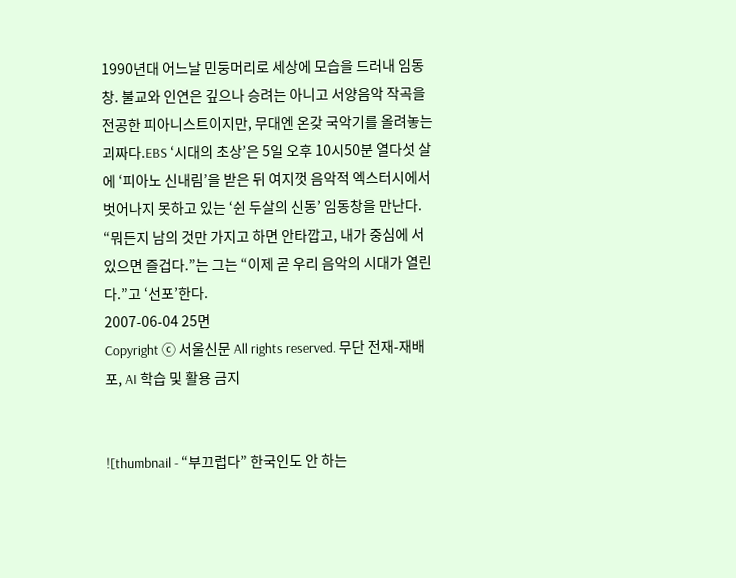1990년대 어느날 민둥머리로 세상에 모습을 드러내 임동창. 불교와 인연은 깊으나 승려는 아니고 서양음악 작곡을 전공한 피아니스트이지만, 무대엔 온갖 국악기를 올려놓는 괴짜다.EBS ‘시대의 초상’은 5일 오후 10시50분 열다섯 살에 ‘피아노 신내림’을 받은 뒤 여지껏 음악적 엑스터시에서 벗어나지 못하고 있는 ‘쉰 두살의 신동’ 임동창을 만난다.
“뭐든지 남의 것만 가지고 하면 안타깝고, 내가 중심에 서 있으면 즐겁다.”는 그는 “이제 곧 우리 음악의 시대가 열린다.”고 ‘선포’한다.
2007-06-04 25면
Copyright ⓒ 서울신문 All rights reserved. 무단 전재-재배포, AI 학습 및 활용 금지


![thumbnail - “부끄럽다” 한국인도 안 하는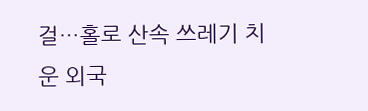걸…홀로 산속 쓰레기 치운 외국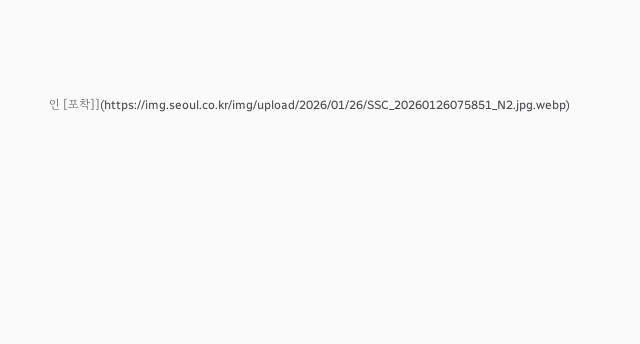인 [포착]](https://img.seoul.co.kr/img/upload/2026/01/26/SSC_20260126075851_N2.jpg.webp)